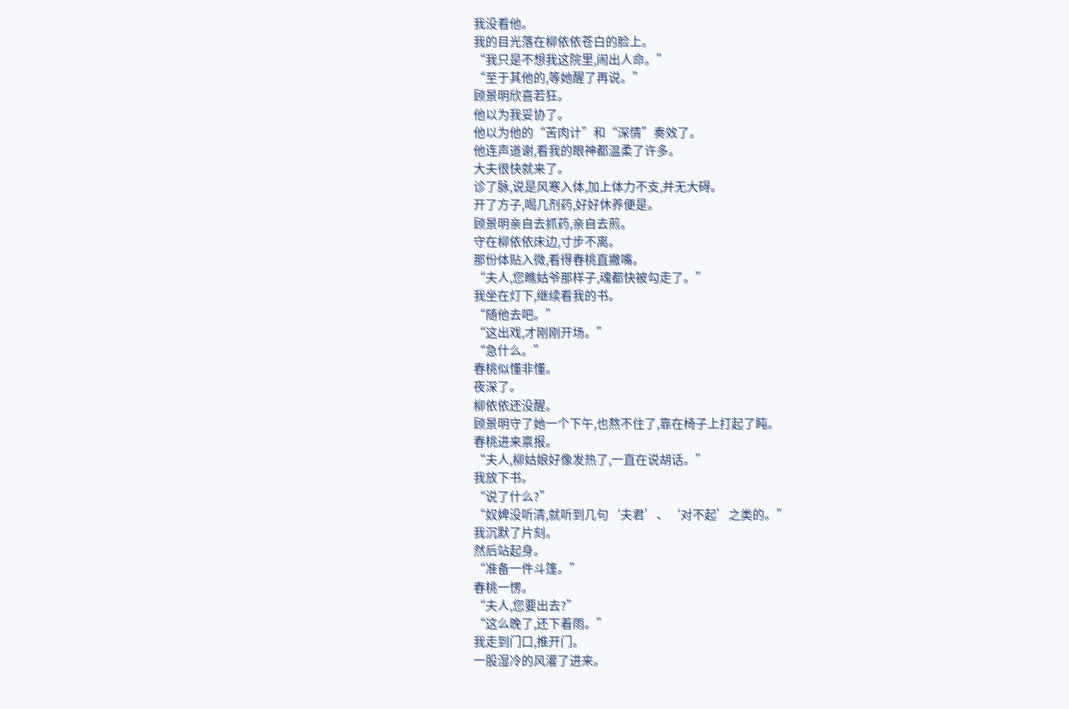我没看他。
我的目光落在柳依依苍白的脸上。
“我只是不想我这院里,闹出人命。”
“至于其他的,等她醒了再说。”
顾景明欣喜若狂。
他以为我妥协了。
他以为他的“苦肉计”和“深情”奏效了。
他连声道谢,看我的眼神都温柔了许多。
大夫很快就来了。
诊了脉,说是风寒入体,加上体力不支,并无大碍。
开了方子,喝几剂药,好好休养便是。
顾景明亲自去抓药,亲自去煎。
守在柳依依床边,寸步不离。
那份体贴入微,看得春桃直撇嘴。
“夫人,您瞧姑爷那样子,魂都快被勾走了。”
我坐在灯下,继续看我的书。
“随他去吧。”
“这出戏,才刚刚开场。”
“急什么。”
春桃似懂非懂。
夜深了。
柳依依还没醒。
顾景明守了她一个下午,也熬不住了,靠在椅子上打起了盹。
春桃进来禀报。
“夫人,柳姑娘好像发热了,一直在说胡话。”
我放下书。
“说了什么?”
“奴婢没听清,就听到几句‘夫君’、‘对不起’之类的。”
我沉默了片刻。
然后站起身。
“准备一件斗篷。”
春桃一愣。
“夫人,您要出去?”
“这么晚了,还下着雨。”
我走到门口,推开门。
一股湿冷的风灌了进来。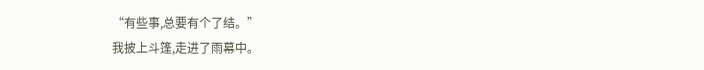“有些事,总要有个了结。”
我披上斗篷,走进了雨幕中。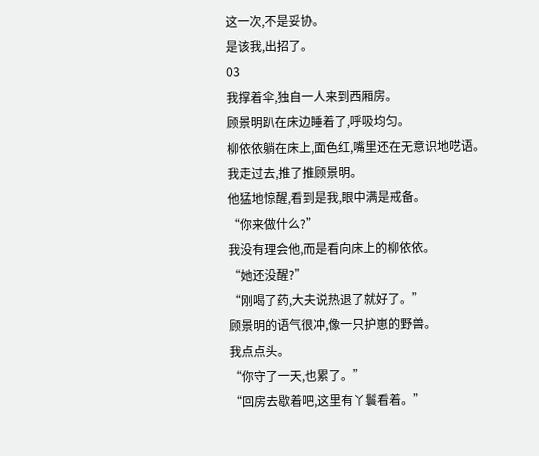这一次,不是妥协。
是该我,出招了。
03
我撑着伞,独自一人来到西厢房。
顾景明趴在床边睡着了,呼吸均匀。
柳依依躺在床上,面色红,嘴里还在无意识地呓语。
我走过去,推了推顾景明。
他猛地惊醒,看到是我,眼中满是戒备。
“你来做什么?”
我没有理会他,而是看向床上的柳依依。
“她还没醒?”
“刚喝了药,大夫说热退了就好了。”
顾景明的语气很冲,像一只护崽的野兽。
我点点头。
“你守了一天,也累了。”
“回房去歇着吧,这里有丫鬟看着。”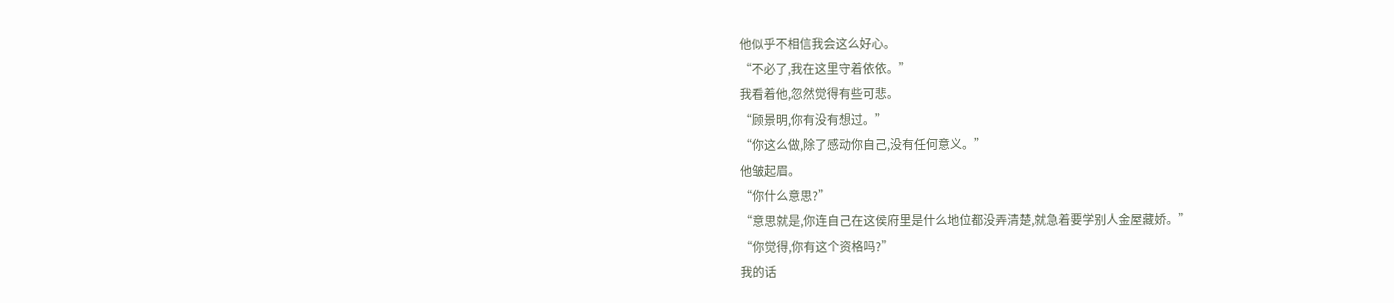他似乎不相信我会这么好心。
“不必了,我在这里守着依依。”
我看着他,忽然觉得有些可悲。
“顾景明,你有没有想过。”
“你这么做,除了感动你自己,没有任何意义。”
他皱起眉。
“你什么意思?”
“意思就是,你连自己在这侯府里是什么地位都没弄清楚,就急着要学别人金屋藏娇。”
“你觉得,你有这个资格吗?”
我的话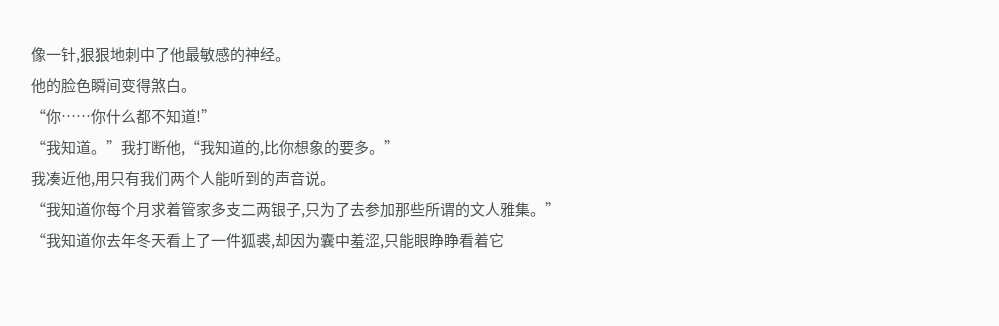像一针,狠狠地刺中了他最敏感的神经。
他的脸色瞬间变得煞白。
“你……你什么都不知道!”
“我知道。”我打断他,“我知道的,比你想象的要多。”
我凑近他,用只有我们两个人能听到的声音说。
“我知道你每个月求着管家多支二两银子,只为了去参加那些所谓的文人雅集。”
“我知道你去年冬天看上了一件狐裘,却因为囊中羞涩,只能眼睁睁看着它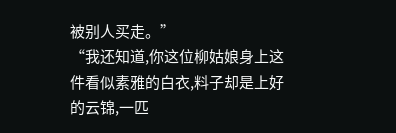被别人买走。”
“我还知道,你这位柳姑娘身上这件看似素雅的白衣,料子却是上好的云锦,一匹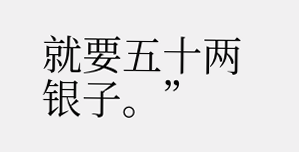就要五十两银子。”